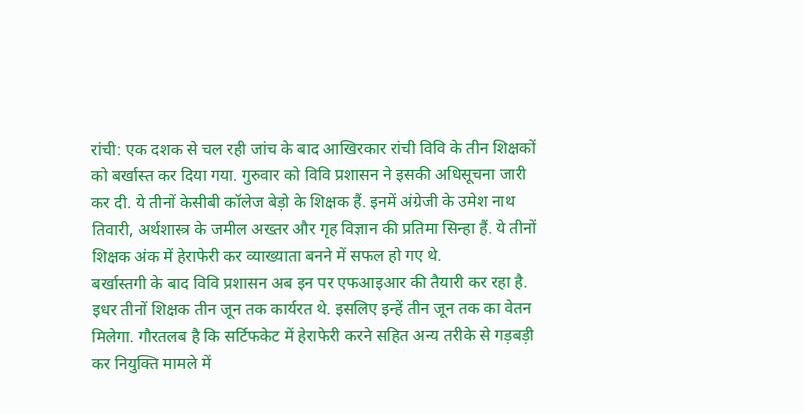रांची: एक दशक से चल रही जांच के बाद आखिरकार रांची विवि के तीन शिक्षकों को बर्खास्त कर दिया गया. गुरुवार को विवि प्रशासन ने इसकी अधिसूचना जारी कर दी. ये तीनों केसीबी कॉलेज बेड़ो के शिक्षक हैं. इनमें अंग्रेजी के उमेश नाथ तिवारी, अर्थशास्त्र के जमील अख्तर और गृह विज्ञान की प्रतिमा सिन्हा हैं. ये तीनों शिक्षक अंक में हेराफेरी कर व्याख्याता बनने में सफल हो गए थे.
बर्खास्तगी के बाद विवि प्रशासन अब इन पर एफआइआर की तैयारी कर रहा है. इधर तीनों शिक्षक तीन जून तक कार्यरत थे. इसलिए इन्हें तीन जून तक का वेतन मिलेगा. गौरतलब है कि सर्टिफकेट में हेराफेरी करने सहित अन्य तरीके से गड़बड़ी कर नियुक्ति मामले में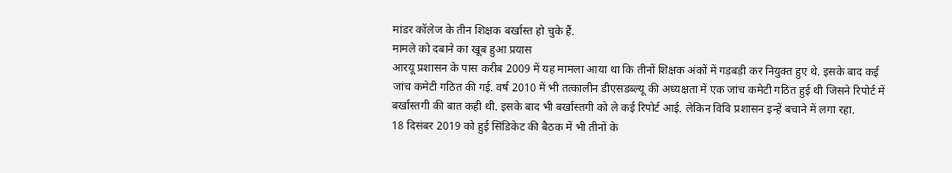मांडर कॉलेज के तीन शिक्षक बर्खास्त हो चुके हैं.
मामले को दबाने का खूब हुआ प्रयास
आरयू प्रशासन के पास करीब 2009 में यह मामला आया था कि तीनों शिक्षक अंकों में गड़बड़ी कर नियुक्त हुए थे. इसके बाद कई जांच कमेटी गठित की गई. वर्ष 2010 में भी तत्कालीन डीएसडब्ल्यू की अध्यक्षता में एक जांच कमेटी गठित हुई थी जिसने रिपोर्ट में बर्खास्तगी की बात कही थी. इसके बाद भी बर्खास्तगी को ले कई रिपोर्ट आई. लेकिन विवि प्रशासन इन्हें बचाने में लगा रहा.
18 दिसंबर 2019 को हुई सिंडिकेट की बैठक में भी तीनों के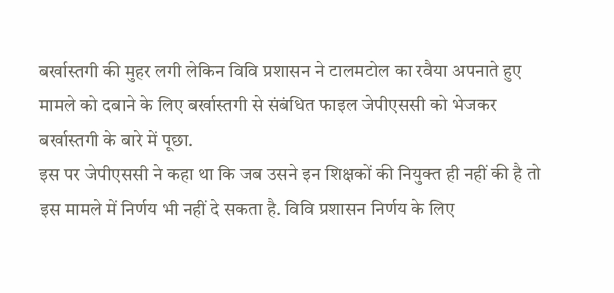बर्खास्तगी की मुहर लगी लेकिन विवि प्रशासन ने टालमटोल का रवैया अपनाते हुए मामले को दबाने के लिए बर्खास्तगी से संबंधित फाइल जेपीएससी को भेजकर बर्खास्तगी के बारे में पूछा.
इस पर जेपीएससी ने कहा था कि जब उसने इन शिक्षकों की नियुक्त ही नहीं की है तो इस मामले में निर्णय भी नहीं दे सकता है. विवि प्रशासन निर्णय के लिए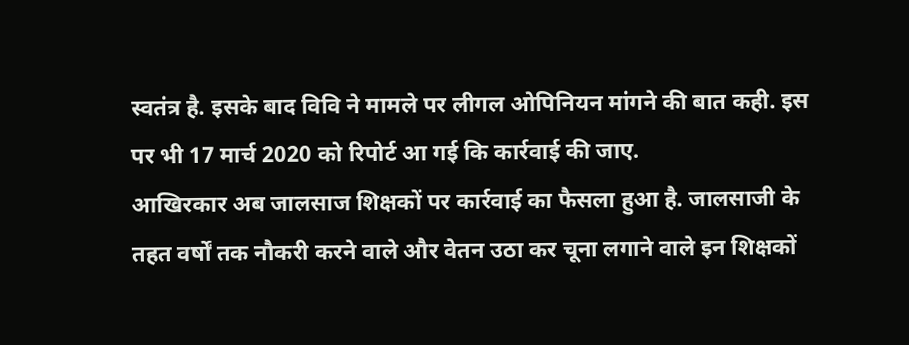स्वतंत्र है. इसके बाद विवि ने मामले पर लीगल ओपिनियन मांगने की बात कही. इस पर भी 17 मार्च 2020 को रिपोर्ट आ गई कि कार्रवाई की जाए.
आखिरकार अब जालसाज शिक्षकों पर कार्रवाई का फैसला हुआ है. जालसाजी के तहत वर्षों तक नौकरी करने वाले और वेतन उठा कर चूना लगाने वाले इन शिक्षकों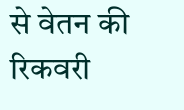से वेतन की रिकवरी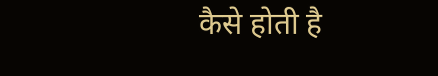कैसे होती है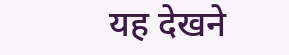यह देखने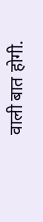वाली बात होगी.